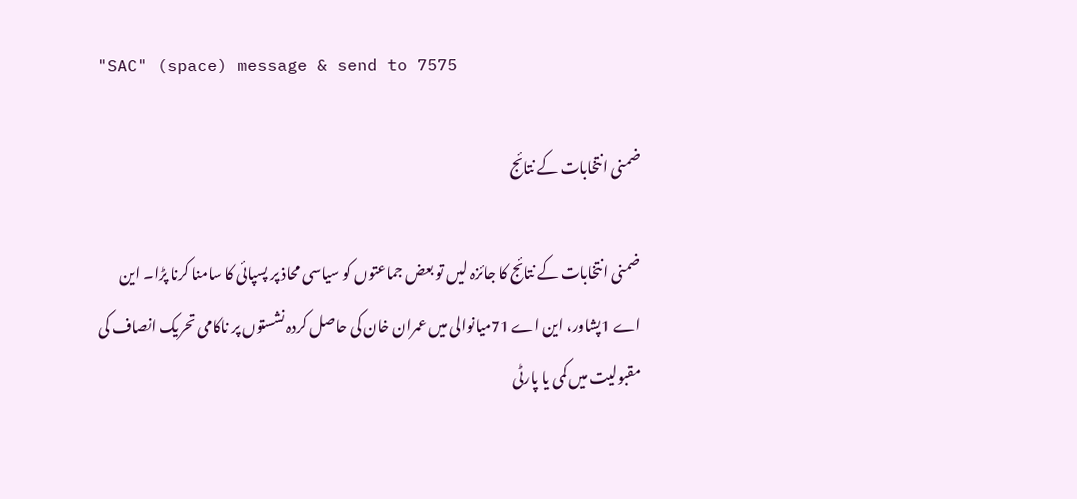"SAC" (space) message & send to 7575

ضمنی انتخابات کے نتائج

ضمنی انتخابات کے نتائج کا جائزہ لیں تو بعض جماعتوں کو سیاسی محاذ پر پسپائی کا سامنا کرنا پڑا۔ این اے 1پشاور، این اے 71میانوالی میں عمران خان کی حاصل کردہ نشستوں پر ناکامی تحریک انصاف کی مقبولیت میں کمی یا پارٹی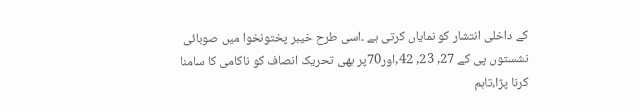کے داخلی انتشار کو نمایاں کرتی ہے ۔اسی طرح خیبر پختونخوا میں صوبائی نشستوں پی کے 27, 23, 42,اور70پر بھی تحریک انصاف کو ناکامی کا سامنا کرنا پڑا،تاہم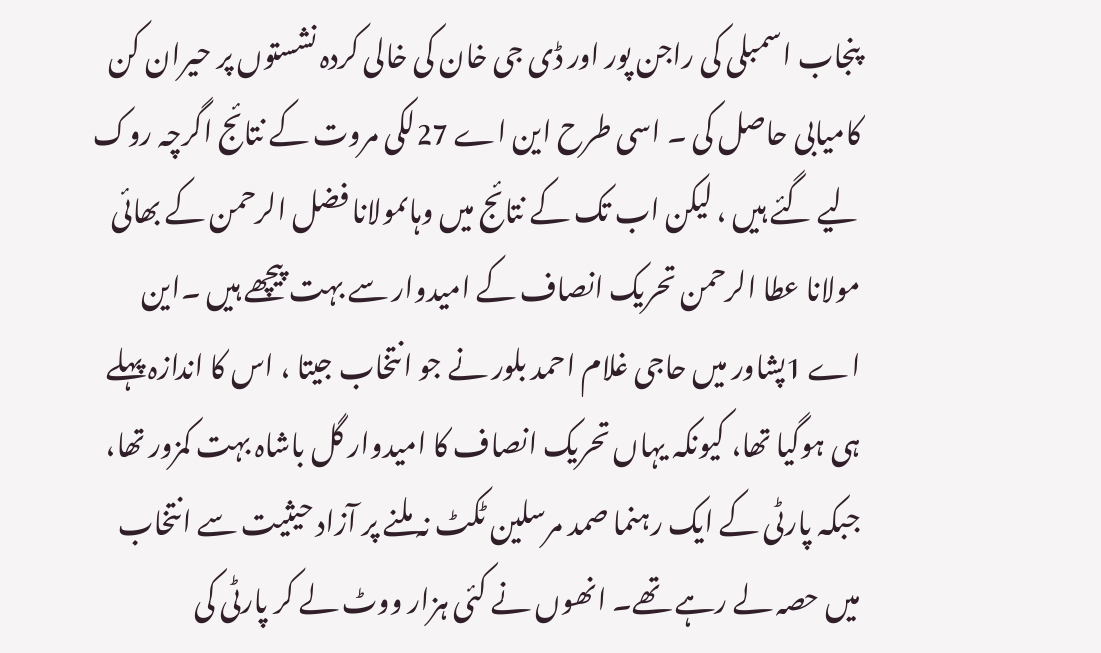پنجاب اسمبلی کی راجن پور اور ڈی جی خان کی خالی کردہ نشستوں پر حیران کن کامیابی حاصل کی ۔ اسی طرح این اے 27لکی مروت کے نتائج اگرچہ روک لیے گئے ہیں ، لیکن اب تک کے نتائج میں وہاںمولانا فضل الرحمن کے بھائی مولانا عطا الرحمن تحریک انصاف کے امیدوار سے بہت پیچھے ہیں ۔این اے 1پشاور میں حاجی غلام احمد بلور نے جو انتخاب جیتا ، اس کا اندازہ پہلے ہی ہوگیا تھا، کیونکہ یہاں تحریک انصاف کا امیدوار گل باشاہ بہت کمزور تھا، جبکہ پارٹی کے ایک رہنما صمد مرسلین ٹکٹ نہ ملنے پر آزاد حیثیت سے انتخاب میں حصہ لے رہے تھے۔ انھوں نے کئی ہزار ووٹ لے کر پارٹی کی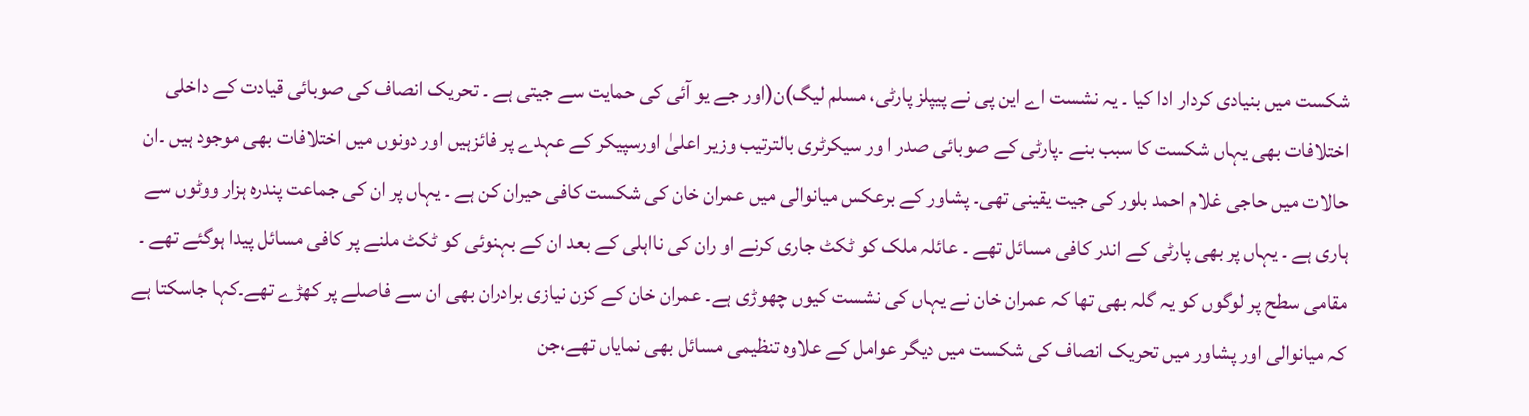شکست میں بنیادی کردار ادا کیا ۔ یہ نشست اے این پی نے پیپلز پارٹی، مسلم لیگ)ن(اور جے یو آئی کی حمایت سے جیتی ہے ۔ تحریک انصاف کی صوبائی قیادت کے داخلی اختلافات بھی یہاں شکست کا سبب بنے ۔پارٹی کے صوبائی صدر ا ور سیکرٹری بالترتیب وزیر اعلیٰ اورسپیکر کے عہدے پر فائزہیں اور دونوں میں اختلافات بھی موجود ہیں ۔ان حالات میں حاجی غلام احمد بلور کی جیت یقینی تھی۔ پشاور کے برعکس میانوالی میں عمران خان کی شکست کافی حیران کن ہے ۔ یہاں پر ان کی جماعت پندرہ ہزار ووٹوں سے ہاری ہے ۔ یہاں پر بھی پارٹی کے اندر کافی مسائل تھے ۔ عائلہ ملک کو ٹکٹ جاری کرنے او ران کی نااہلی کے بعد ان کے بہنوئی کو ٹکٹ ملنے پر کافی مسائل پیدا ہوگئے تھے ۔ مقامی سطح پر لوگوں کو یہ گلہ بھی تھا کہ عمران خان نے یہاں کی نشست کیوں چھوڑی ہے۔ عمران خان کے کزن نیازی برادران بھی ان سے فاصلے پر کھڑے تھے۔کہا جاسکتا ہے کہ میانوالی اور پشاور میں تحریک انصاف کی شکست میں دیگر عوامل کے علاوہ تنظیمی مسائل بھی نمایاں تھے،جن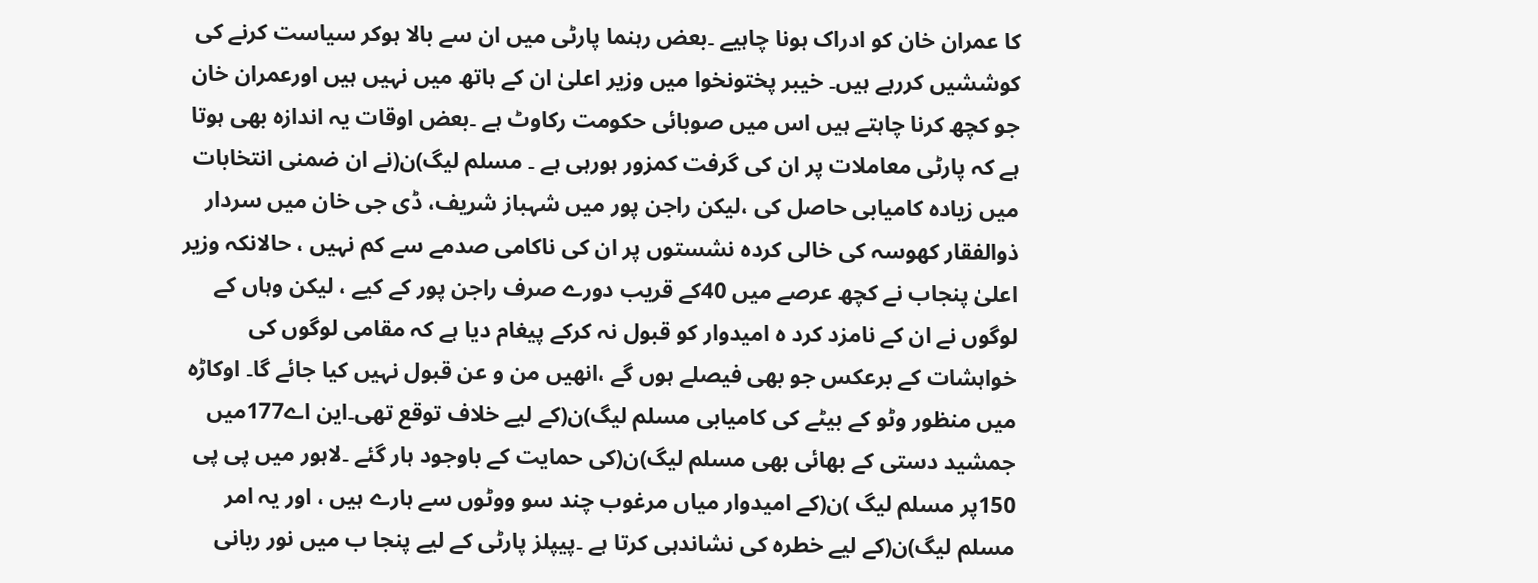کا عمران خان کو ادراک ہونا چاہیے ۔بعض رہنما پارٹی میں ان سے بالا ہوکر سیاست کرنے کی کوششیں کررہے ہیں۔ خیبر پختونخوا میں وزیر اعلیٰ ان کے ہاتھ میں نہیں ہیں اورعمران خان جو کچھ کرنا چاہتے ہیں اس میں صوبائی حکومت رکاوٹ ہے ۔بعض اوقات یہ اندازہ بھی ہوتا ہے کہ پارٹی معاملات پر ان کی گرفت کمزور ہورہی ہے ۔ مسلم لیگ)ن(نے ان ضمنی انتخابات میں زیادہ کامیابی حاصل کی ،لیکن راجن پور میں شہباز شریف، ڈی جی خان میں سردار ذوالفقار کھوسہ کی خالی کردہ نشستوں پر ان کی ناکامی صدمے سے کم نہیں ، حالانکہ وزیر اعلیٰ پنجاب نے کچھ عرصے میں 40کے قریب دورے صرف راجن پور کے کیے ، لیکن وہاں کے لوگوں نے ان کے نامزد کرد ہ امیدوار کو قبول نہ کرکے پیغام دیا ہے کہ مقامی لوگوں کی خواہشات کے برعکس جو بھی فیصلے ہوں گے ،انھیں من و عن قبول نہیں کیا جائے گا۔ اوکاڑہ میں منظور وٹو کے بیٹے کی کامیابی مسلم لیگ)ن(کے لیے خلاف توقع تھی۔این اے177میں جمشید دستی کے بھائی بھی مسلم لیگ)ن(کی حمایت کے باوجود ہار گئے ۔لاہور میں پی پی 150پر مسلم لیگ )ن(کے امیدوار میاں مرغوب چند سو ووٹوں سے ہارے ہیں ، اور یہ امر مسلم لیگ)ن(کے لیے خطرہ کی نشاندہی کرتا ہے ۔پیپلز پارٹی کے لیے پنجا ب میں نور ربانی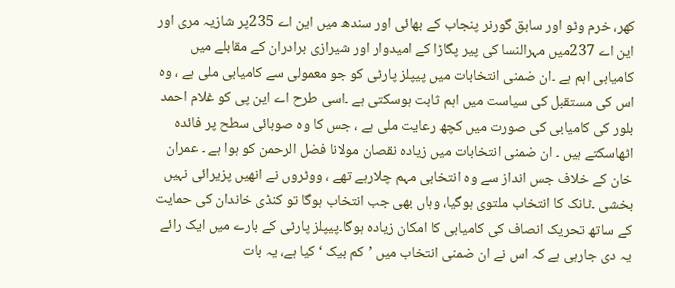کھر، خرم وٹو اور سابق گورنر پنجاب کے بھائی اور سندھ میں این اے 235پر شازیہ مری اور این اے 237میں مہرالنسا کی پیر پگاڑا کے امیدوار اور شیرازی برادران کے مقابلے میں کامیابی اہم ہے ۔ان ضمنی انتخابات میں پیپلز پارٹی کو جو معمولی سے کامیابی ملی ہے ، وہ اس کی مستقبل کی سیاست میں اہم ثابت ہوسکتی ہے ۔اسی طرح اے این پی کو غلام احمد بلور کی کامیابی کی صورت میں کچھ رعایت ملی ہے ، جس کا وہ صوبائی سطح پر فائدہ اٹھاسکتے ہیں ۔ ان ضمنی انتخابات میں زیادہ نقصان مولانا فضل الرحمن کو ہوا ہے ۔ عمران خان کے خلاف جس انداز سے وہ انتخابی مہم چلارہے تھے ، ووٹروں نے انھیں پزیرائی نہیں بخشی ۔ٹانک کا انتخاب ملتوی ہوگیا، وہاں بھی جب انتخاب ہوگا تو کنڈی خاندان کی حمایت کے ساتھ تحریک انصاف کی کامیابی کا امکان زیادہ ہوگا۔پیپلز پارٹی کے بارے میں ایک رائے یہ دی جارہی ہے کہ اس نے ان ضمنی انتخاب میں ’کم بیک ‘کیا ہے، یہ بات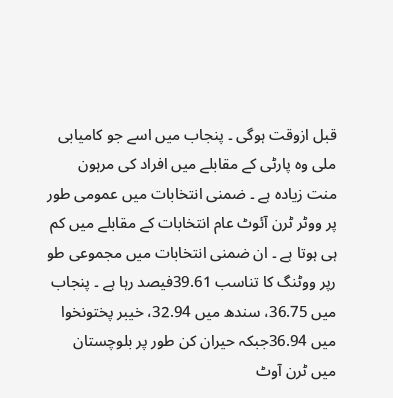قبل ازوقت ہوگی ۔ پنجاب میں اسے جو کامیابی ملی وہ پارٹی کے مقابلے میں افراد کی مرہون منت زیادہ ہے ۔ ضمنی انتخابات میں عمومی طور پر ووٹر ٹرن آئوٹ عام انتخابات کے مقابلے میں کم ہی ہوتا ہے ۔ ان ضمنی انتخابات میں مجموعی طو رپر ووٹنگ کا تناسب 39.61فیصد رہا ہے ۔ پنجاب میں 36.75، سندھ میں 32.94، خیبر پختونخوا میں 36.94جبکہ حیران کن طور پر بلوچستان میں ٹرن آوٹ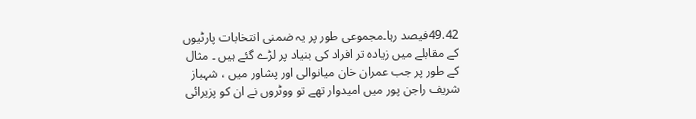49.42فیصد رہا۔مجموعی طور پر یہ ضمنی انتخابات پارٹیوں کے مقابلے میں زیادہ تر افراد کی بنیاد پر لڑے گئے ہیں ۔ مثال کے طور پر جب عمران خان میانوالی اور پشاور میں ، شہباز شریف راجن پور میں امیدوار تھے تو ووٹروں نے ان کو پزیرائی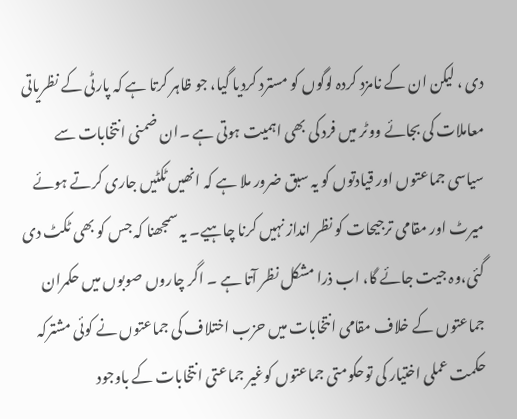دی ، لیکن ان کے نامزد کردہ لوگوں کو مسترد کردیا گیا، جو ظاہر کرتا ہے کہ پارٹی کے نظریاتی معاملات کی بجائے ووٹر میں فرد کی بھی اہمیت ہوتی ہے ۔ان ضمنی انتخابات سے سیاسی جماعتوں اور قیادتوں کو یہ سبق ضرور ملا ہے کہ انھیں ٹکٹیں جاری کرتے ہوئے میرٹ اور مقامی ترجیحات کو نظر انداز نہیں کرنا چاہیے۔ یہ سمجھنا کہ جس کو بھی ٹکٹ دی گئی،وہ جیت جائے گا، اب ذرا مشکل نظر آتا ہے ۔ اگر چاروں صوبوں میں حکمران جماعتوں کے خلاف مقامی انتخابات میں حزب اختلاف کی جماعتوں نے کوئی مشترکہ حکمت عملی اختیار کی توحکومتی جماعتوں کوغیر جماعتی انتخابات کے باوجود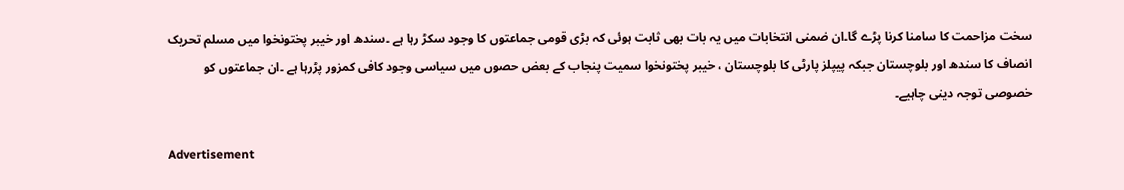سخت مزاحمت کا سامنا کرنا پڑے گا۔ان ضمنی انتخابات میں یہ بات بھی ثابت ہوئی کہ بڑی قومی جماعتوں کا وجود سکڑ رہا ہے ۔سندھ اور خیبر پختونخوا میں مسلم تحریک انصاف کا سندھ اور بلوچستان جبکہ پیپلز پارٹی کا بلوچستان ، خیبر پختونخوا سمیت پنجاب کے بعض حصوں میں سیاسی وجود کافی کمزور پڑرہا ہے ۔ان جماعتوں کو خصوصی توجہ دینی چاہیے۔

Advertisement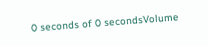0 seconds of 0 secondsVolume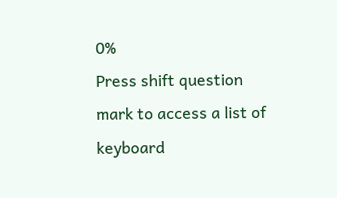0%
Press shift question mark to access a list of keyboard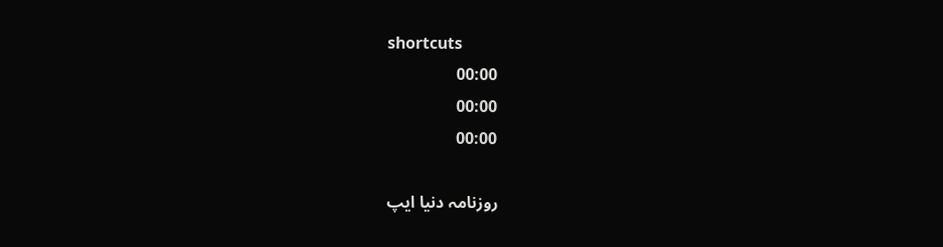shortcuts
00:00
00:00
00:00

روزنامہ دنیا ایپ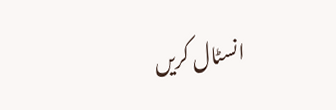انسٹال کریں